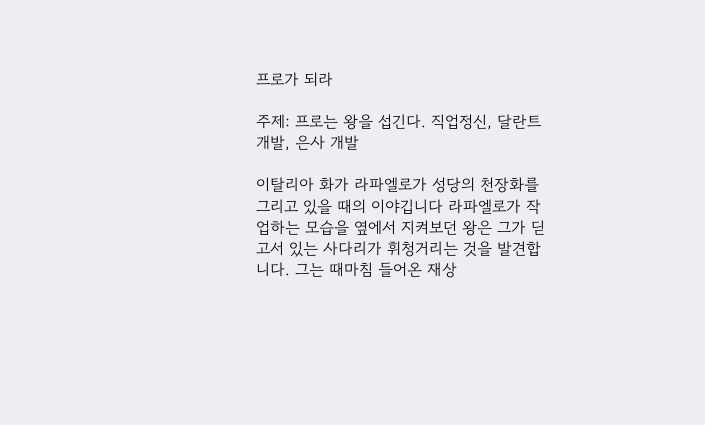프로가 되라

주제: 프로는 왕을 섭긴다. 직업정신, 달란트 개발, 은사 개발

이탈리아 화가 라파엘로가 성당의 천장화를 그리고 있을 때의 이야깁니다 라파엘로가 작업하는 모습을 옆에서 지켜보던 왕은 그가 딛고서 있는 사다리가 휘청거리는 것을 발견합니다. 그는 때마침 들어온 재상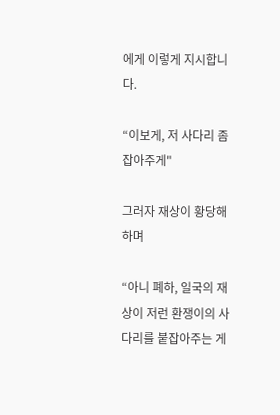에게 이렇게 지시합니다.

“이보게, 저 사다리 좀 잡아주게"

그러자 재상이 황당해하며

“아니 폐하, 일국의 재상이 저런 환쟁이의 사다리를 붙잡아주는 게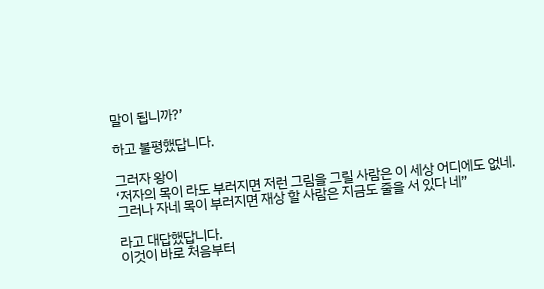말이 됩니까?’

하고 불평했답니다.

그러자 왕이
‘저자의 목이 라도 부러지면 저런 그림을 그릴 사람은 이 세상 어디에도 없네.
그러나 자네 목이 부러지면 재상 할 사람은 지금도 줄을 서 있다 네”

라고 대답했답니다.
이것이 바로 처음부터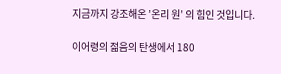지금까지 강조해온 ’온리 원’ 의 힘인 것입니다.

이어령의 젊음의 탄생에서 180